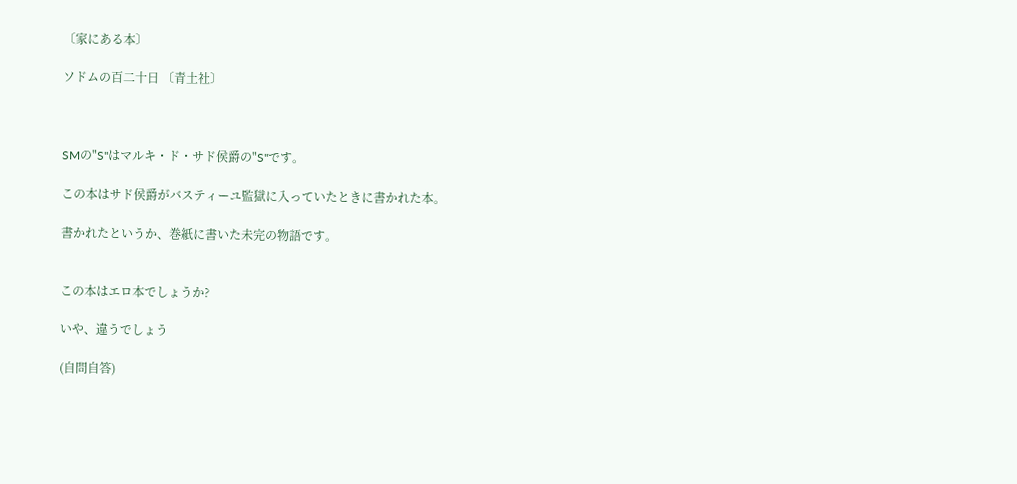〔家にある本〕

ソドムの百二十日 〔青土社〕



SMの"S"はマルキ・ド・サド侯爵の"S"です。

この本はサド侯爵がバスティーユ監獄に入っていたときに書かれた本。

書かれたというか、巻紙に書いた未完の物語です。


この本はエロ本でしょうか?

いや、違うでしょう

(自問自答)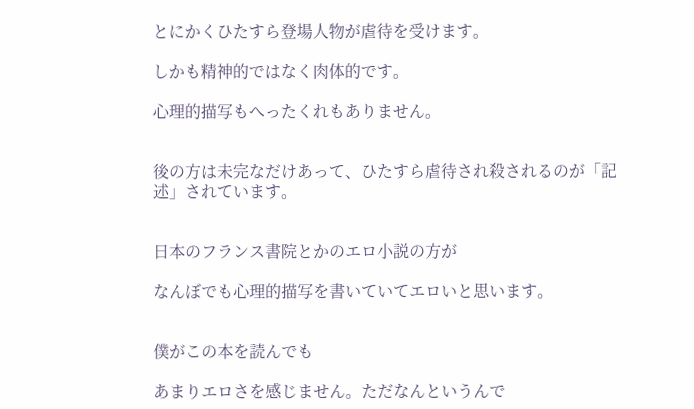とにかくひたすら登場人物が虐待を受けます。

しかも精神的ではなく肉体的です。

心理的描写もへったくれもありません。


後の方は未完なだけあって、ひたすら虐待され殺されるのが「記述」されています。


日本のフランス書院とかのエロ小説の方が

なんぼでも心理的描写を書いていてエロいと思います。


僕がこの本を読んでも

あまりエロさを感じません。ただなんというんで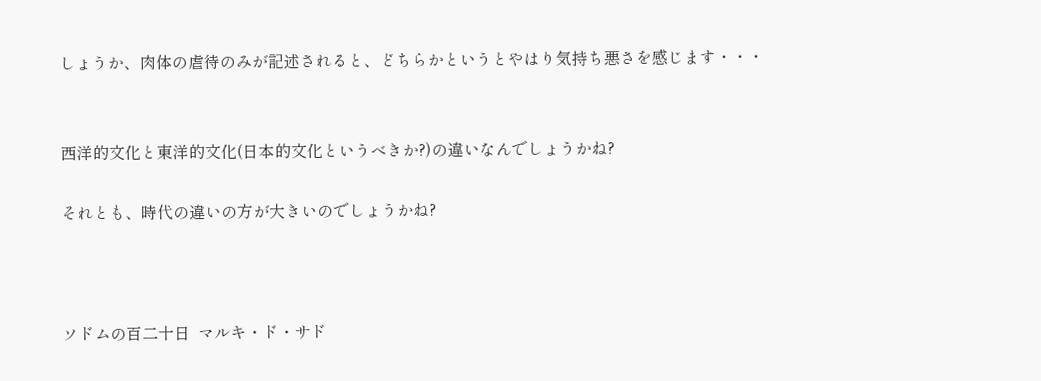しょうか、肉体の虐待のみが記述されると、どちらかというとやはり気持ち悪さを感じます・・・


西洋的文化と東洋的文化(日本的文化というべきか?)の違いなんでしょうかね?

それとも、時代の違いの方が大きいのでしょうかね?



ソドムの百二十日  マルキ・ド・サド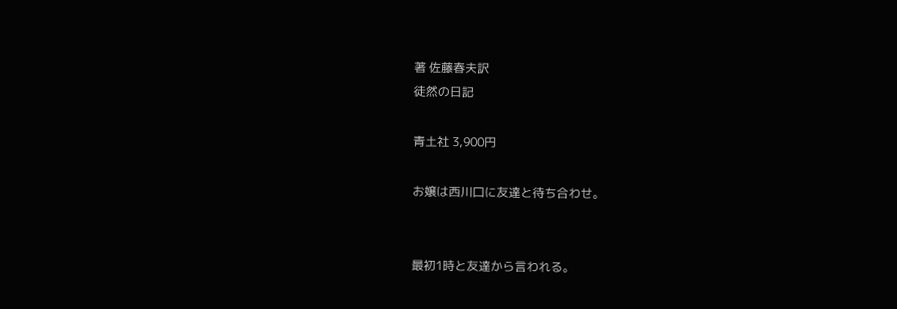著 佐藤春夫訳
徒然の日記

青土社 3,900円

お嬢は西川口に友達と待ち合わせ。


最初1時と友達から言われる。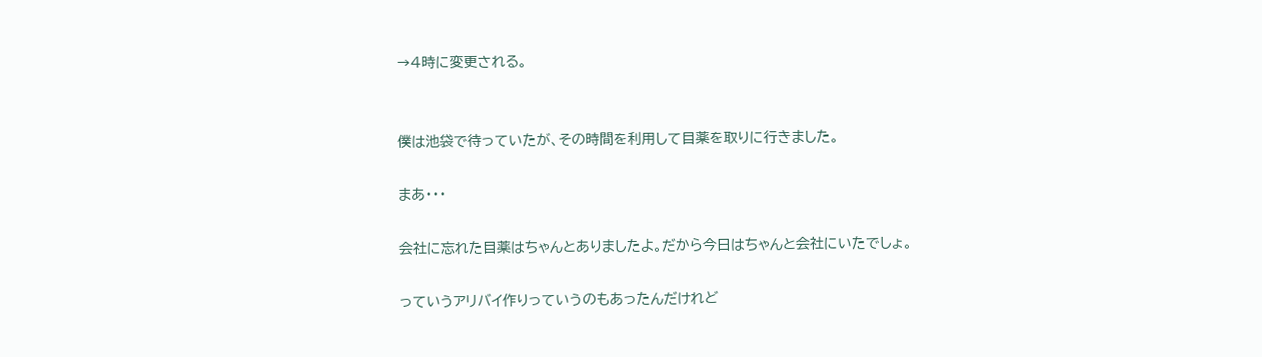→4時に変更される。


僕は池袋で待っていたが、その時間を利用して目薬を取りに行きました。

まあ・・・

会社に忘れた目薬はちゃんとありましたよ。だから今日はちゃんと会社にいたでしょ。

っていうアリバイ作りっていうのもあったんだけれど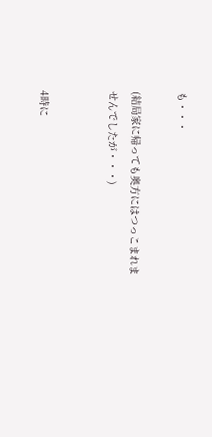も・・・

(結局家に帰っても奥方にはつっこまれませんでしたが・・・)


4時に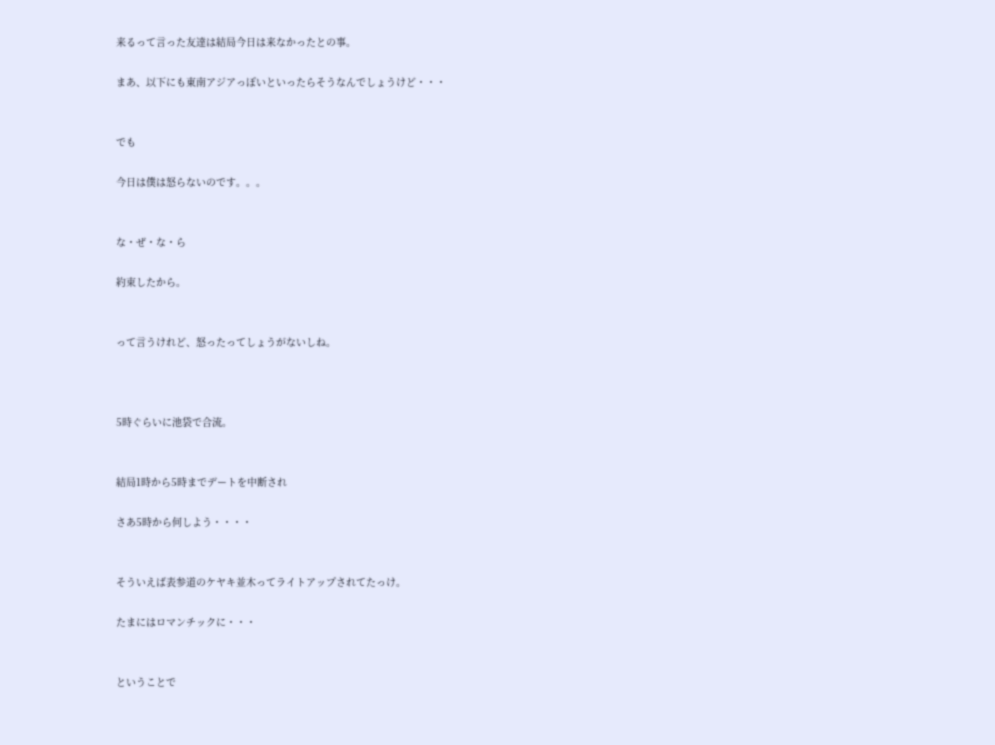来るって言った友達は結局今日は来なかったとの事。

まあ、以下にも東南アジアっぽいといったらそうなんでしょうけど・・・


でも

今日は僕は怒らないのです。。。


な・ぜ・な・ら

約束したから。


って言うけれど、怒ったってしょうがないしね。



5時ぐらいに池袋で合流。


結局1時から5時までデートを中断され

さあ5時から何しよう・・・・


そういえば表参道のケヤキ並木ってライトアップされてたっけ。

たまにはロマンチックに・・・


ということで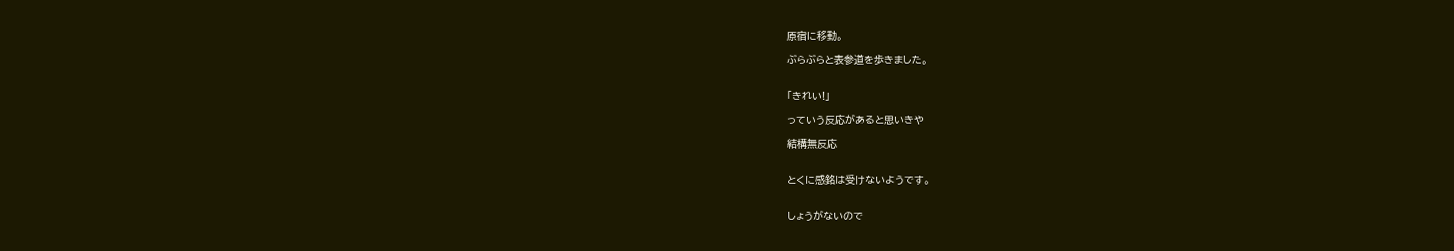原宿に移動。

ぶらぶらと表参道を歩きました。


「きれい!」

っていう反応があると思いきや

結構無反応


とくに感銘は受けないようです。


しょうがないので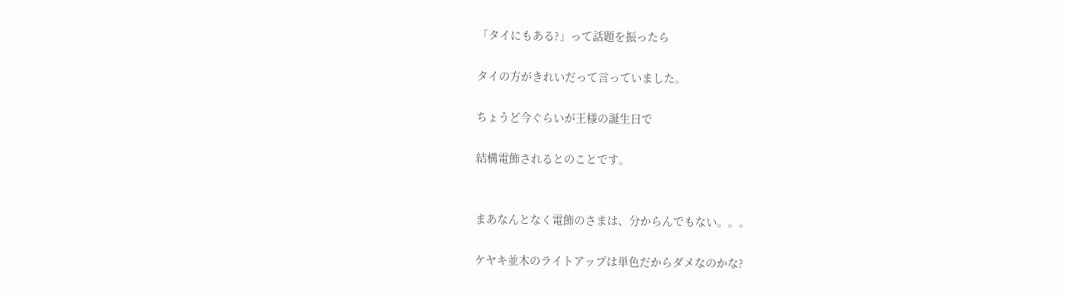「タイにもある?」って話題を振ったら

タイの方がきれいだって言っていました。

ちょうど今ぐらいが王様の誕生日で

結構電飾されるとのことです。


まあなんとなく電飾のさまは、分からんでもない。。。

ケヤキ並木のライトアップは単色だからダメなのかな?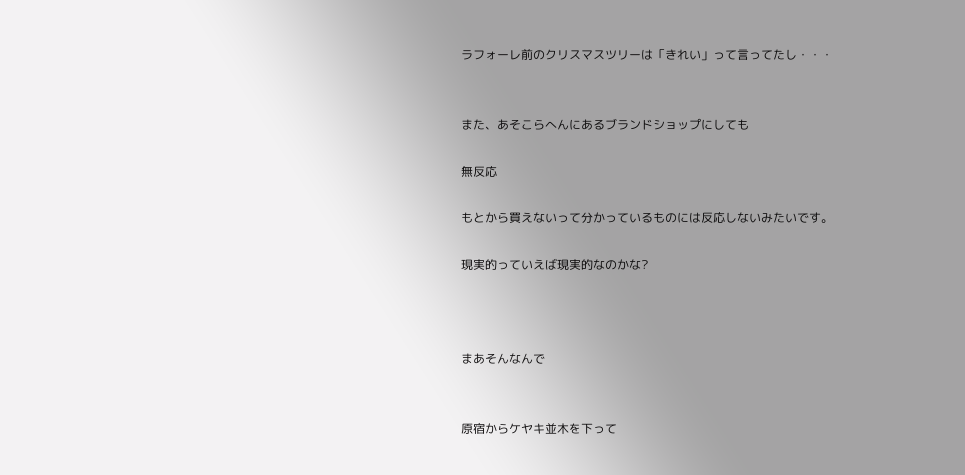ラフォーレ前のクリスマスツリーは「きれい」って言ってたし・・・


また、あそこらへんにあるブランドショップにしても

無反応

もとから買えないって分かっているものには反応しないみたいです。

現実的っていえば現実的なのかな?



まあそんなんで


原宿からケヤキ並木を下って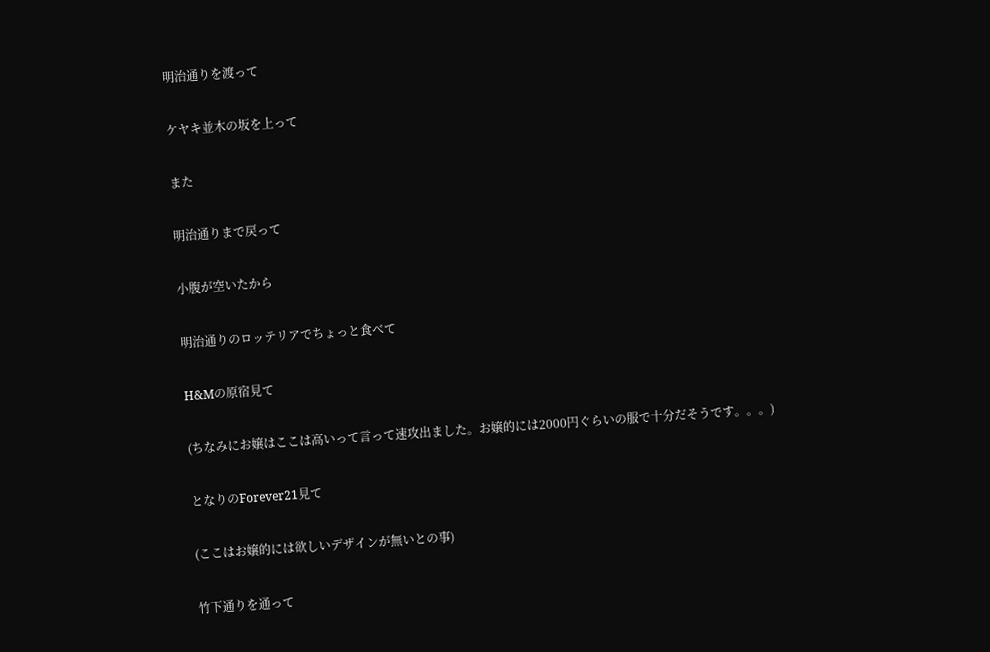明治通りを渡って

ケヤキ並木の坂を上って

また

明治通りまで戻って

小腹が空いたから

明治通りのロッテリアでちょっと食べて

H&Mの原宿見て

(ちなみにお嬢はここは高いって言って速攻出ました。お嬢的には2000円ぐらいの服で十分だそうです。。。)

となりのForever21見て

(ここはお嬢的には欲しいデザインが無いとの事)

竹下通りを通って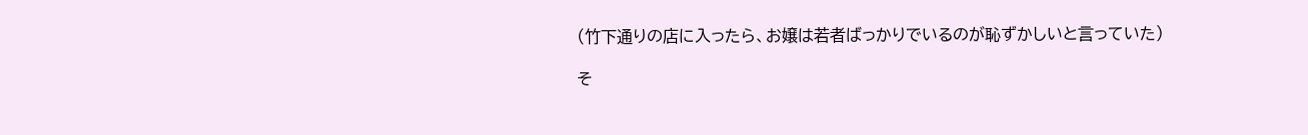(竹下通りの店に入ったら、お嬢は若者ばっかりでいるのが恥ずかしいと言っていた)

そ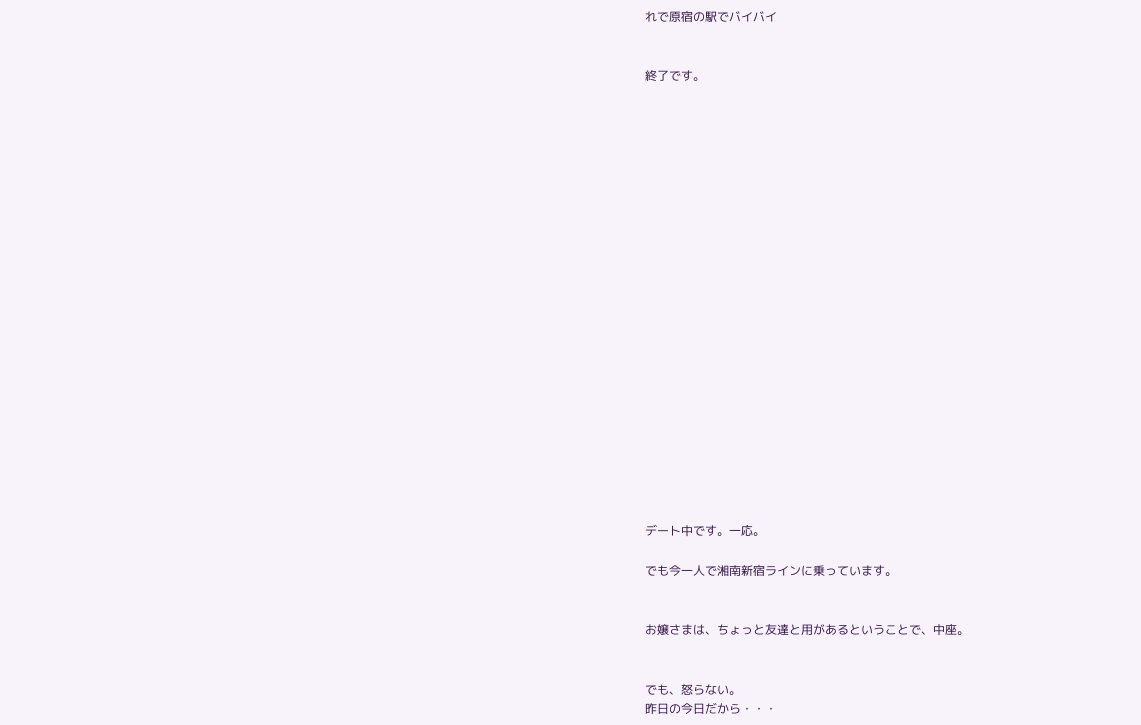れで原宿の駅でバイバイ


終了です。






















デート中です。一応。

でも今一人で湘南新宿ラインに乗っています。


お嬢さまは、ちょっと友達と用があるということで、中座。


でも、怒らない。
昨日の今日だから・・・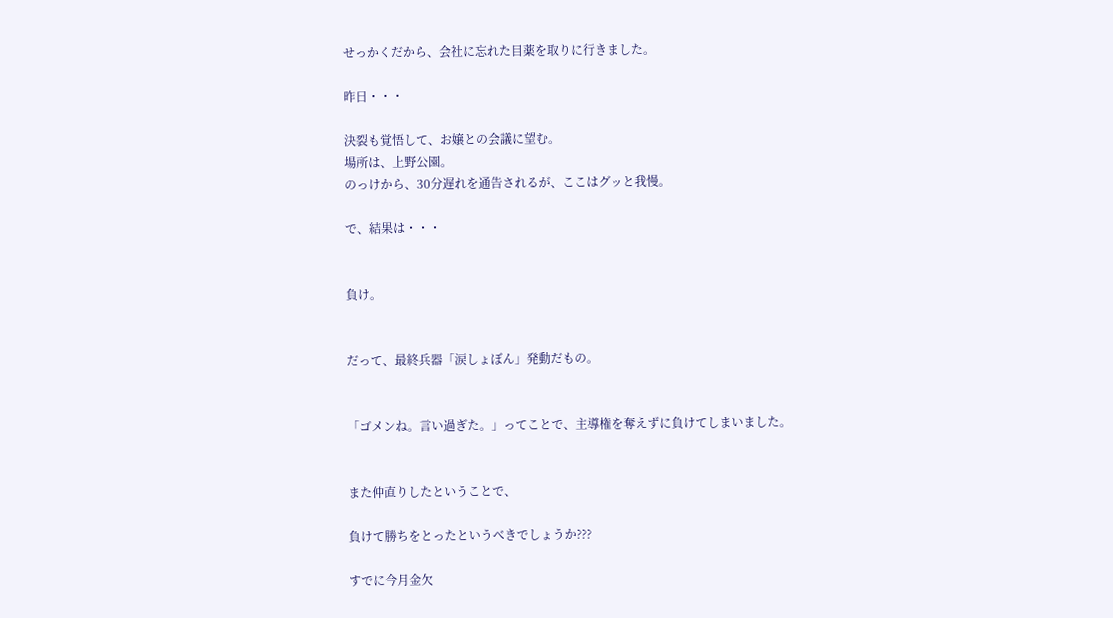せっかくだから、会社に忘れた目薬を取りに行きました。

昨日・・・

決裂も覚悟して、お嬢との会議に望む。
場所は、上野公園。
のっけから、30分遅れを通告されるが、ここはグッと我慢。

で、結果は・・・


負け。


だって、最終兵器「涙しょぼん」発動だもの。


「ゴメンね。言い過ぎた。」ってことで、主導権を奪えずに負けてしまいました。


また仲直りしたということで、

負けて勝ちをとったというべきでしょうか???

すでに今月金欠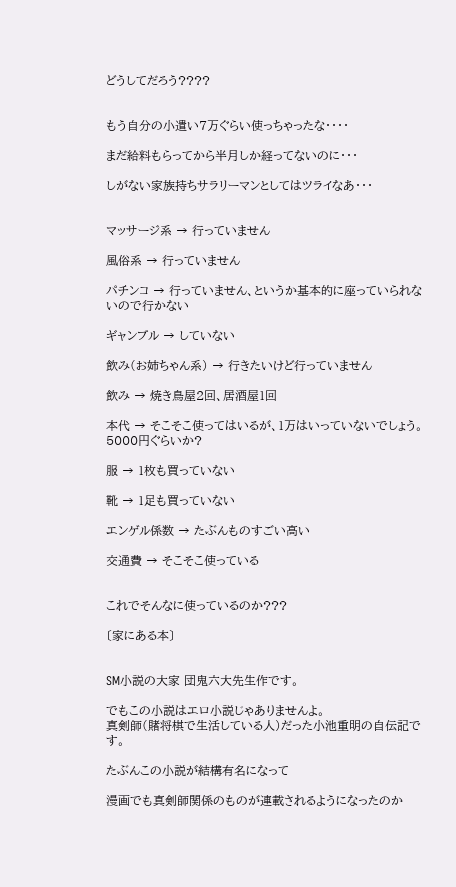どうしてだろう????


もう自分の小遣い7万ぐらい使っちゃったな・・・・

まだ給料もらってから半月しか経ってないのに・・・

しがない家族持ちサラリーマンとしてはツライなあ・・・


マッサージ系 → 行っていません

風俗系 → 行っていません

パチンコ → 行っていません、というか基本的に座っていられないので行かない

ギャンブル → していない

飲み(お姉ちゃん系) → 行きたいけど行っていません

飲み → 焼き鳥屋2回、居酒屋1回

本代 → そこそこ使ってはいるが、1万はいっていないでしょう。5000円ぐらいか?

服 → 1枚も買っていない

靴 → 1足も買っていない

エンゲル係数 → たぶんものすごい高い

交通費 → そこそこ使っている


これでそんなに使っているのか???

〔家にある本〕


SM小説の大家 団鬼六大先生作です。

でもこの小説はエロ小説じゃありませんよ。
真剣師(賭将棋で生活している人)だった小池重明の自伝記です。

たぶんこの小説が結構有名になって

漫画でも真剣師関係のものが連載されるようになったのか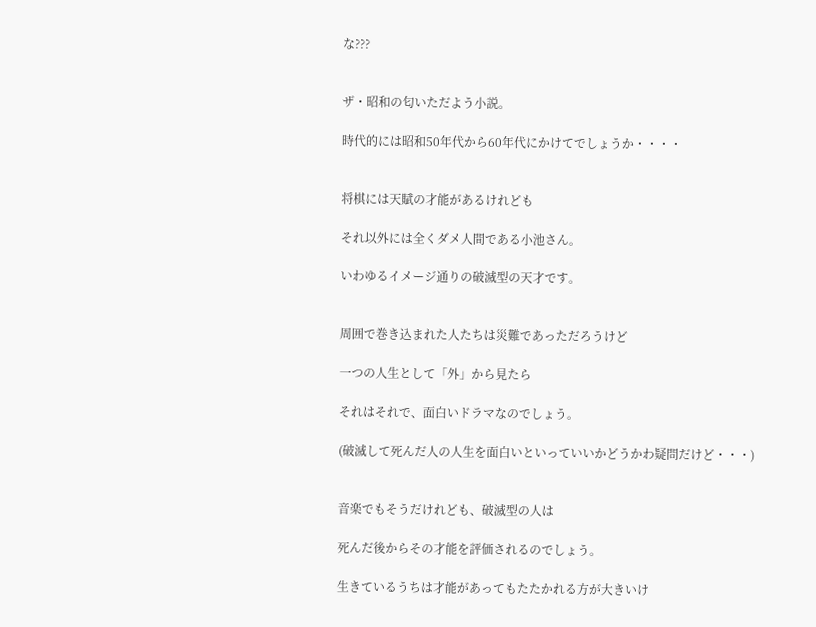な???


ザ・昭和の匂いただよう小説。

時代的には昭和50年代から60年代にかけてでしょうか・・・・


将棋には天賦の才能があるけれども

それ以外には全くダメ人間である小池さん。

いわゆるイメージ通りの破滅型の天才です。


周囲で巻き込まれた人たちは災難であっただろうけど

一つの人生として「外」から見たら

それはそれで、面白いドラマなのでしょう。

(破滅して死んだ人の人生を面白いといっていいかどうかわ疑問だけど・・・)


音楽でもそうだけれども、破滅型の人は

死んだ後からその才能を評価されるのでしょう。

生きているうちは才能があってもたたかれる方が大きいけ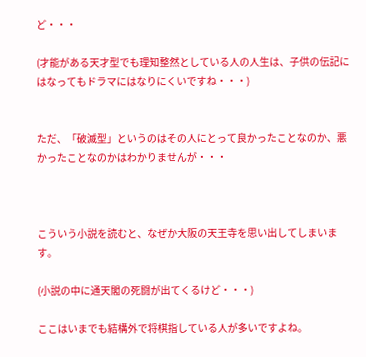ど・・・

(才能がある天才型でも理知整然としている人の人生は、子供の伝記にはなってもドラマにはなりにくいですね・・・)


ただ、「破滅型」というのはその人にとって良かったことなのか、悪かったことなのかはわかりませんが・・・



こういう小説を読むと、なぜか大阪の天王寺を思い出してしまいます。

(小説の中に通天閣の死闘が出てくるけど・・・)

ここはいまでも結構外で将棋指している人が多いですよね。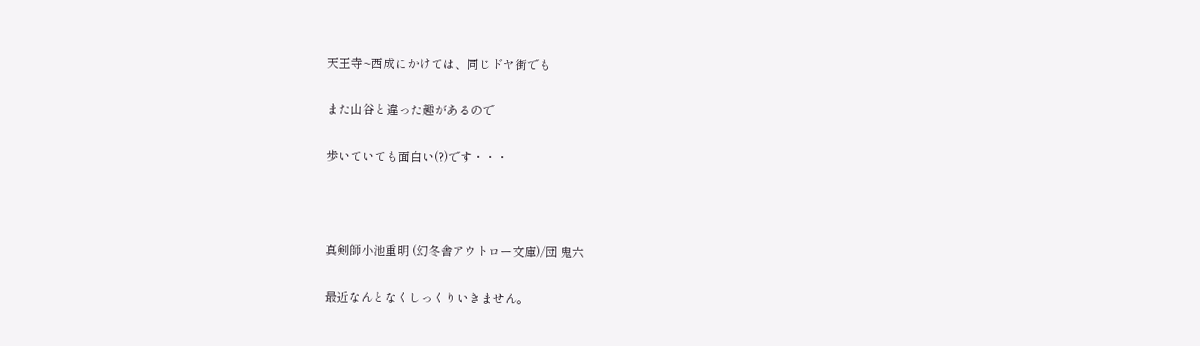天王寺~西成にかけては、同じドヤ街でも

また山谷と違った趣があるので

歩いていても面白い(?)です・・・



真剣師小池重明 (幻冬舎アウトロー文庫)/団 鬼六

最近なんとなくしっくりいきません。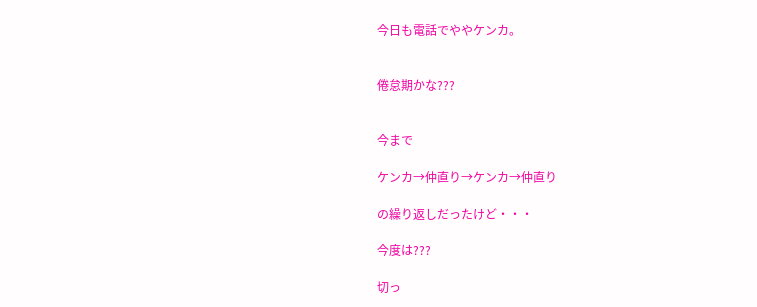今日も電話でややケンカ。


倦怠期かな???


今まで

ケンカ→仲直り→ケンカ→仲直り

の繰り返しだったけど・・・

今度は???

切っ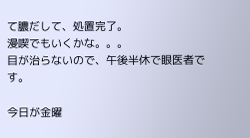て膿だして、処置完了。
漫喫でもいくかな。。。
目が治らないので、午後半休で眼医者です。

今日が金曜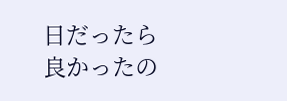日だったら良かったの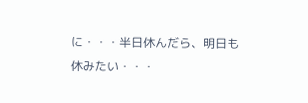に・・・半日休んだら、明日も休みたい・・・